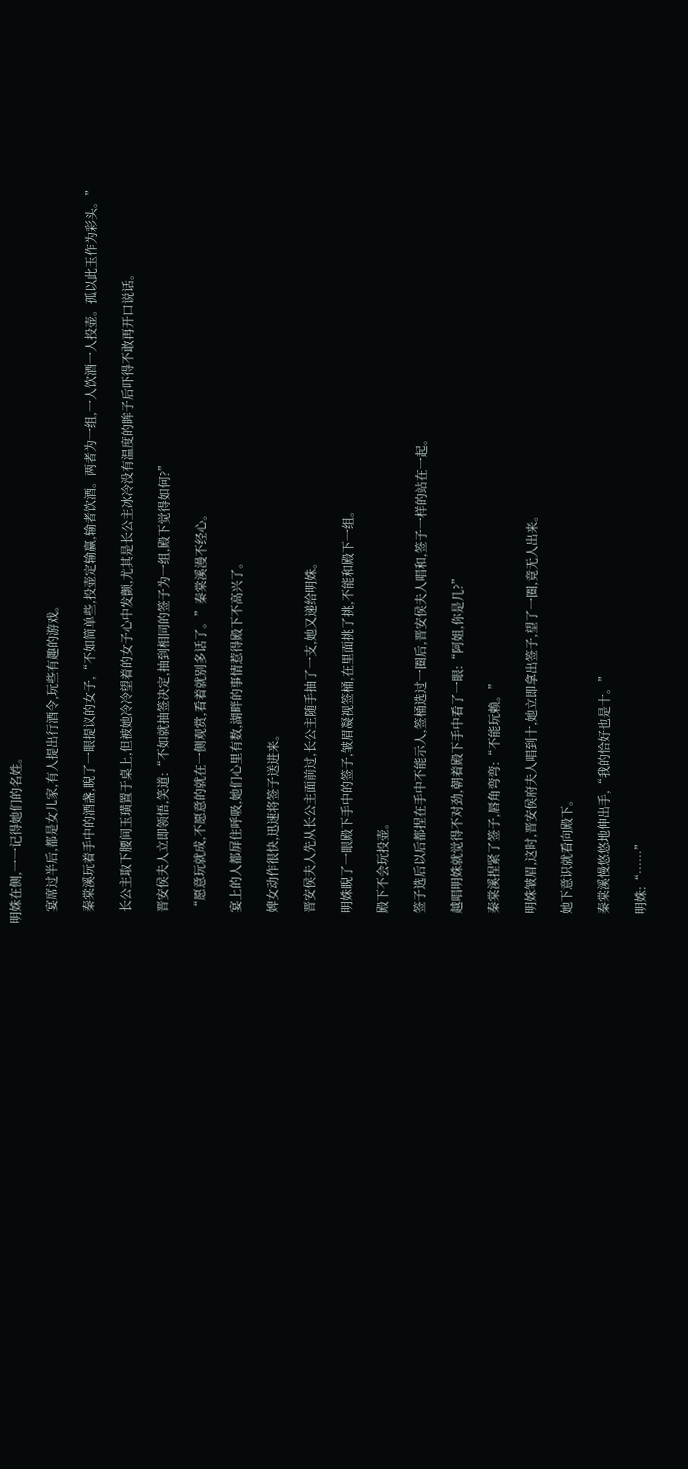明姝在侧,一一记得她们的名姓。

    宴席过半后,都是女儿家,有人提出行酒令,玩些有趣的游戏。

    秦棠溪玩着手中的酒盏,睨了一眼提议的女子,“不如简单些,投壶定输赢,输者饮酒。两者为一组,一人饮酒一人投壶。孤以此玉作为彩头。”

    长公主取下腰间玉璜置于桌上,但被她冷冷望着的女子心中发颤,尤其是长公主冰冷没有温度的眸子后吓得不敢再开口说话。

    晋安侯夫人立即领悟,笑道:“不如就抽签决定,抽到相同的签子为一组,殿下觉得如何?”

    “愿意玩就成,不愿意的就在一侧观赏,看着就别多话了。”秦棠溪漫不经心。

    宴上的人都屏住呼吸,她们心里有数,湖畔的事情惹得殿下不高兴了。

    婢女动作很快,迅速将签子送进来。

    晋安侯夫人先从长公主面前过,长公主随手抽了一支,她又递给明姝。

    明姝睨了一眼殿下手中的签子,皱眉凝视签桶,在里面挑了挑,不能和殿下一组。

    殿下不会玩投壶。

    签子选后以后都捏在手中不能示人,签桶选过一圈后,晋安侯夫人唱和,签子一样的站在一起。

    越唱明姝就觉得不对劲,朝着殿下手中看了一眼:“阿姐,你是几?”

    秦棠溪捏紧了签子,唇角弯弯:“不能玩赖。”

    明姝皱眉,这时,晋安侯府夫人唱到十,她立即拿出签子,望了一圈,竟无人出来。

    她下意识就看向殿下。

    秦棠溪慢悠悠地伸出手,“我的恰好也是十。”

    明姝:“……”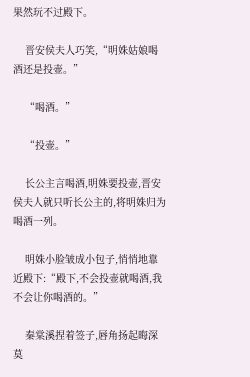果然玩不过殿下。

    晋安侯夫人巧笑,“明姝姑娘喝酒还是投壶。”

    “喝酒。”

    “投壶。”

    长公主言喝酒,明姝要投壶,晋安侯夫人就只听长公主的,将明姝归为喝酒一列。

    明姝小脸皱成小包子,悄悄地靠近殿下:“殿下,不会投壶就喝酒,我不会让你喝酒的。”

    秦棠溪捏着签子,唇角扬起晦深莫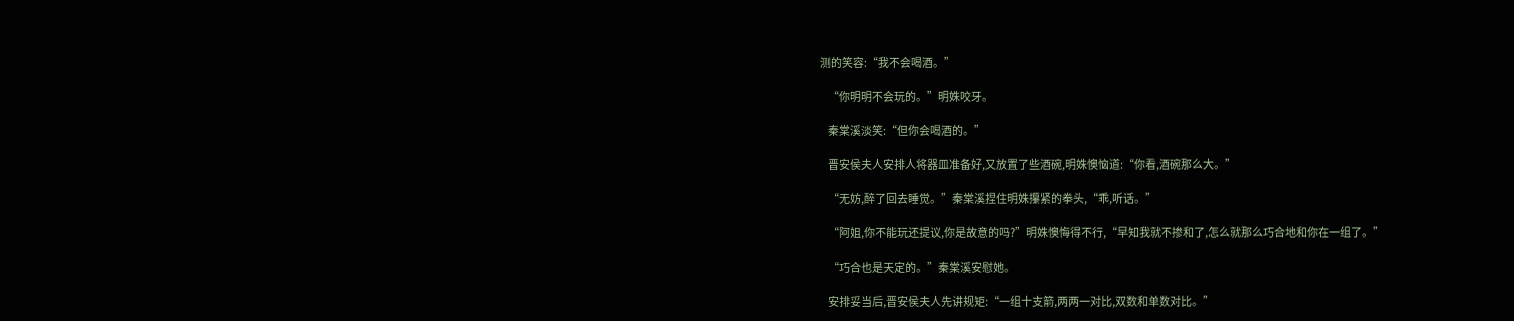测的笑容:“我不会喝酒。”

    “你明明不会玩的。”明姝咬牙。

    秦棠溪淡笑:“但你会喝酒的。”

    晋安侯夫人安排人将器皿准备好,又放置了些酒碗,明姝懊恼道:“你看,酒碗那么大。”

    “无妨,醉了回去睡觉。”秦棠溪捏住明姝攥紧的拳头,“乖,听话。”

    “阿姐,你不能玩还提议,你是故意的吗?”明姝懊悔得不行,“早知我就不掺和了,怎么就那么巧合地和你在一组了。”

    “巧合也是天定的。”秦棠溪安慰她。

    安排妥当后,晋安侯夫人先讲规矩:“一组十支箭,两两一对比,双数和单数对比。”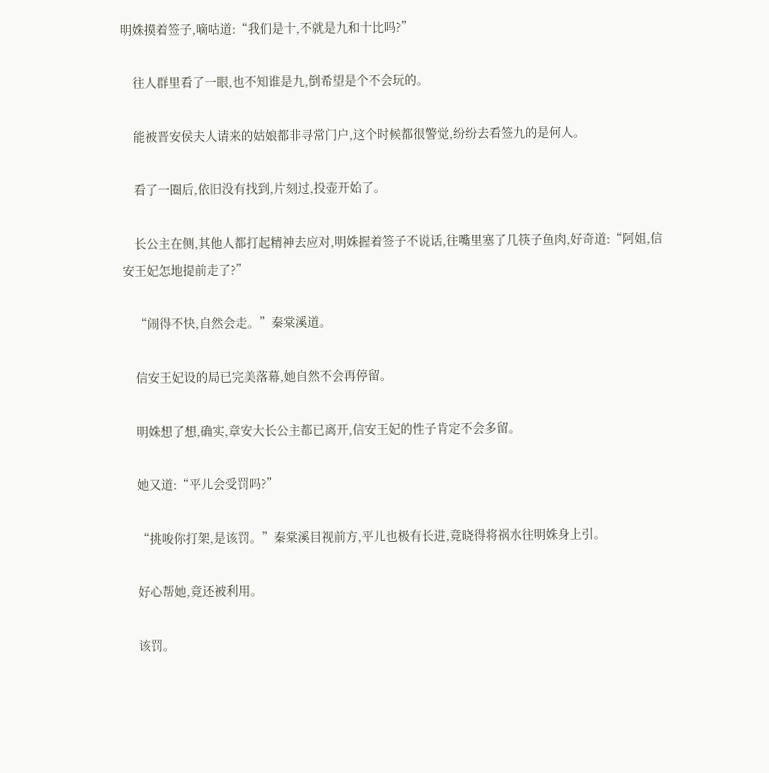明姝摸着签子,嘀咕道:“我们是十,不就是九和十比吗?”

    往人群里看了一眼,也不知谁是九,倒希望是个不会玩的。

    能被晋安侯夫人请来的姑娘都非寻常门户,这个时候都很警觉,纷纷去看签九的是何人。

    看了一圈后,依旧没有找到,片刻过,投壶开始了。

    长公主在侧,其他人都打起精神去应对,明姝握着签子不说话,往嘴里塞了几筷子鱼肉,好奇道:“阿姐,信安王妃怎地提前走了?”

    “闹得不快,自然会走。”秦棠溪道。

    信安王妃设的局已完美落幕,她自然不会再停留。

    明姝想了想,确实,章安大长公主都已离开,信安王妃的性子肯定不会多留。

    她又道:“平儿会受罚吗?”

    “挑唆你打架,是该罚。”秦棠溪目视前方,平儿也极有长进,竟晓得将祸水往明姝身上引。

    好心帮她,竟还被利用。

    该罚。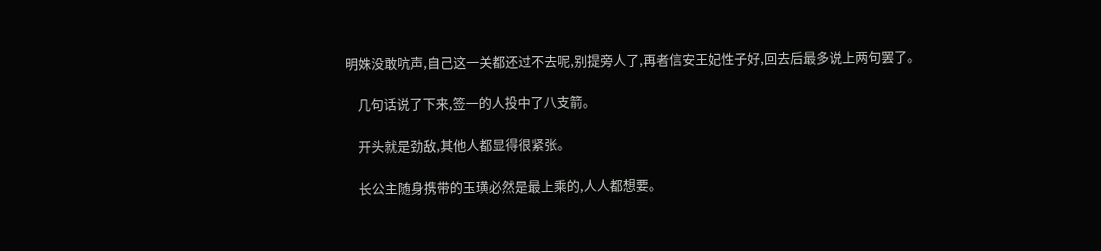明姝没敢吭声,自己这一关都还过不去呢,别提旁人了,再者信安王妃性子好,回去后最多说上两句罢了。

    几句话说了下来,签一的人投中了八支箭。

    开头就是劲敌,其他人都显得很紧张。

    长公主随身携带的玉璜必然是最上乘的,人人都想要。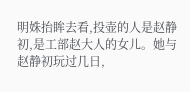明姝抬眸去看,投壶的人是赵静初,是工部赵大人的女儿。她与赵静初玩过几日,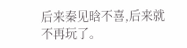后来秦见晗不喜,后来就不再玩了。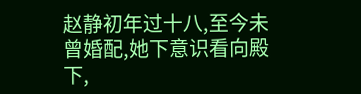赵静初年过十八,至今未曾婚配,她下意识看向殿下,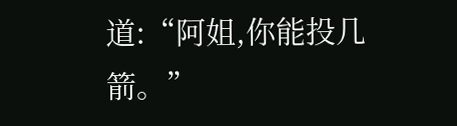道:“阿姐,你能投几箭。”